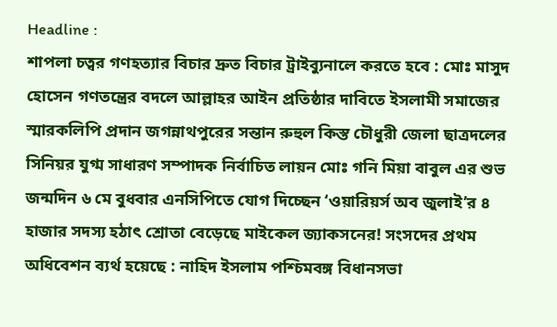Headline :
শাপলা চত্বর গণহত্যার বিচার দ্রুত বিচার ট্রাইব্যুনালে করতে হবে : মোঃ মাসুদ হোসেন গণতন্ত্রের বদলে আল্লাহর আইন প্রতিষ্ঠার দাবিতে ইসলামী সমাজের স্মারকলিপি প্রদান জগন্নাথপুরের সন্তান রুহুল কিস্ত চৌধুরী জেলা ছাত্রদলের সিনিয়র যুগ্ম সাধারণ সম্পাদক নির্বাচিত লায়ন মোঃ গনি মিয়া বাবুল এর শুভ জন্মদিন ৬ মে বুধবার এনসিপিতে যোগ দিচ্ছেন ‘ওয়ারিয়র্স অব জুলাই’র ৪ হাজার সদস্য হঠাৎ শ্রোতা বেড়েছে মাইকেল জ্যাকসনের! সংসদের প্রথম অধিবেশন ব্যর্থ হয়েছে : নাহিদ ইসলাম পশ্চিমবঙ্গ বিধানসভা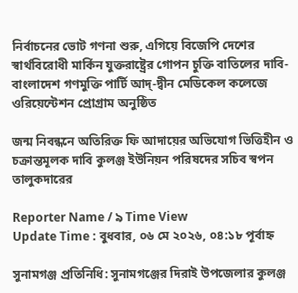নির্বাচনের ভোট গণনা শুরু, এগিয়ে বিজেপি দেশের স্বার্থবিরোধী মার্কিন যুক্তরাষ্ট্রের গোপন চুক্তি বাতিলের দাবি- বাংলাদেশ গণমুক্তি পার্টি আদ্-দ্বীন মেডিকেল কলেজে ওরিয়েন্টেশন প্রোগ্রাম অনুষ্ঠিত

জন্ম নিবন্ধনে অতিরিক্ত ফি আদায়ের অভিযোগ ভিত্তিহীন ও চক্রান্তমূলক দাবি কুলঞ্জ ইউনিয়ন পরিষদের সচিব স্বপন তালুকদারের

Reporter Name / ৯ Time View
Update Time : বুধবার, ০৬ মে ২০২৬, ০৪:১৮ পূর্বাহ্ন

সুনামগঞ্জ প্রতিনিধি: সুনামগঞ্জের দিরাই উপজেলার কুলঞ্জ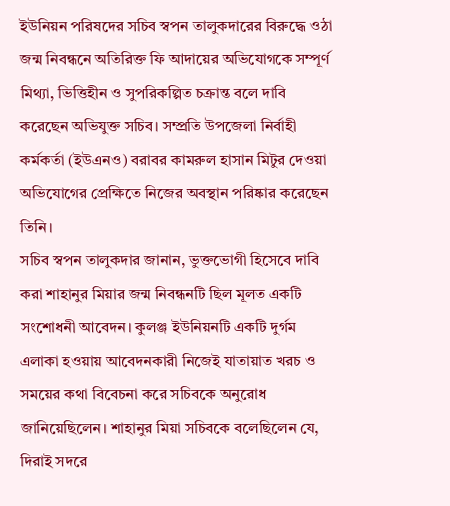ইউনিয়ন পরিষদের সচিব স্বপন তালুকদারের বিরুদ্ধে ওঠা জন্ম নিবন্ধনে অতিরিক্ত ফি আদায়ের অভিযোগকে সম্পূর্ণ মিথ্যা, ভিত্তিহীন ও সুপরিকল্পিত চক্রান্ত বলে দাবি করেছেন অভিযুক্ত সচিব। সম্প্রতি উপজেলা নির্বাহী কর্মকর্তা (ইউএনও) বরাবর কামরুল হাসান মিটুর দেওয়া অভিযোগের প্রেক্ষিতে নিজের অবস্থান পরিষ্কার করেছেন তিনি।
সচিব স্বপন তালুকদার জানান, ভুক্তভোগী হিসেবে দাবি করা শাহানুর মিয়ার জন্ম নিবন্ধনটি ছিল মূলত একটি সংশোধনী আবেদন। কুলঞ্জ ইউনিয়নটি একটি দুর্গম এলাকা হওয়ায় আবেদনকারী নিজেই যাতায়াত খরচ ও সময়ের কথা বিবেচনা করে সচিবকে অনুরোধ জানিয়েছিলেন। শাহানুর মিয়া সচিবকে বলেছিলেন যে, দিরাই সদরে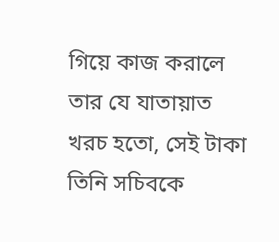গিয়ে কাজ করালে তার যে যাতায়াত খরচ হতো, সেই টাকা তিনি সচিবকে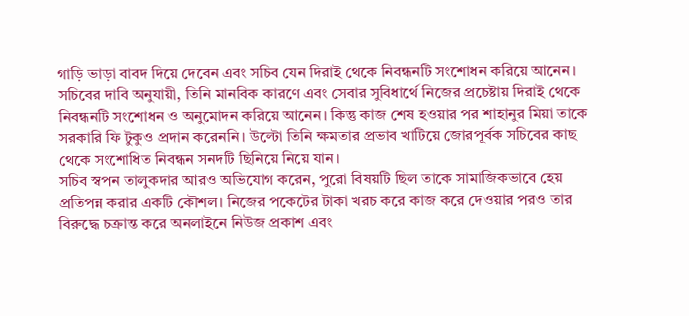গাড়ি ভাড়া বাবদ দিয়ে দেবেন এবং সচিব যেন দিরাই থেকে নিবন্ধনটি সংশোধন করিয়ে আনেন।
সচিবের দাবি অনুযায়ী, তিনি মানবিক কারণে এবং সেবার সুবিধার্থে নিজের প্রচেষ্টায় দিরাই থেকে নিবন্ধনটি সংশোধন ও অনুমোদন করিয়ে আনেন। কিন্তু কাজ শেষ হওয়ার পর শাহানুর মিয়া তাকে সরকারি ফি টুকুও প্রদান করেননি। উল্টো তিনি ক্ষমতার প্রভাব খাটিয়ে জোরপূর্বক সচিবের কাছ থেকে সংশোধিত নিবন্ধন সনদটি ছিনিয়ে নিয়ে যান।
সচিব স্বপন তালুকদার আরও অভিযোগ করেন, পুরো বিষয়টি ছিল তাকে সামাজিকভাবে হেয় প্রতিপন্ন করার একটি কৌশল। নিজের পকেটের টাকা খরচ করে কাজ করে দেওয়ার পরও তার বিরুদ্ধে চক্রান্ত করে অনলাইনে নিউজ প্রকাশ এবং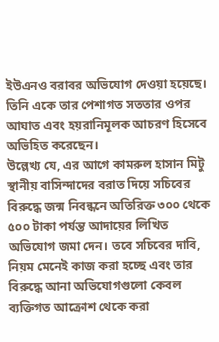ইউএনও বরাবর অভিযোগ দেওয়া হয়েছে। তিনি একে তার পেশাগত সততার ওপর আঘাত এবং হয়রানিমূলক আচরণ হিসেবে অভিহিত করেছেন।
উল্লেখ্য যে, এর আগে কামরুল হাসান মিটু স্থানীয় বাসিন্দাদের বরাত দিয়ে সচিবের বিরুদ্ধে জন্ম নিবন্ধনে অতিরিক্ত ৩০০ থেকে ৫০০ টাকা পর্যন্ত আদায়ের লিখিত অভিযোগ জমা দেন। তবে সচিবের দাবি, নিয়ম মেনেই কাজ করা হচ্ছে এবং তার বিরুদ্ধে আনা অভিযোগগুলো কেবল ব্যক্তিগত আক্রোশ থেকে করা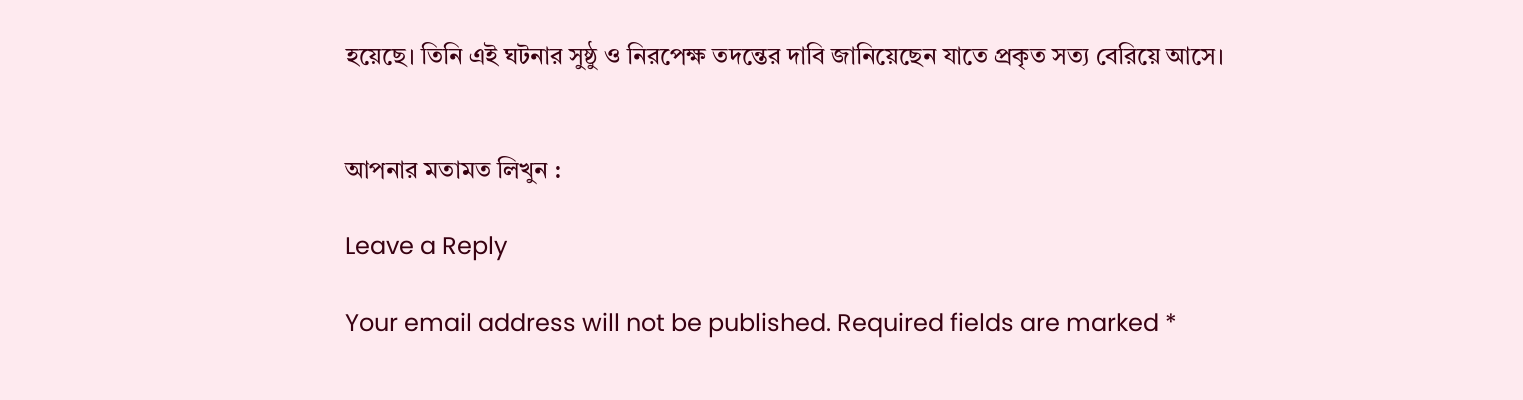হয়েছে। তিনি এই ঘটনার সুষ্ঠু ও নিরপেক্ষ তদন্তের দাবি জানিয়েছেন যাতে প্রকৃত সত্য বেরিয়ে আসে।


আপনার মতামত লিখুন :

Leave a Reply

Your email address will not be published. Required fields are marked *